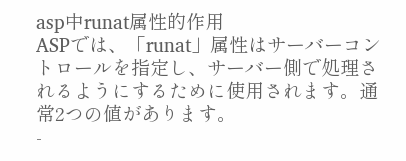asp中runat属性的作用
ASPでは、「runat」属性はサーバーコントロールを指定し、サーバー側で処理されるようにするために使用されます。通常2つの値があります。
-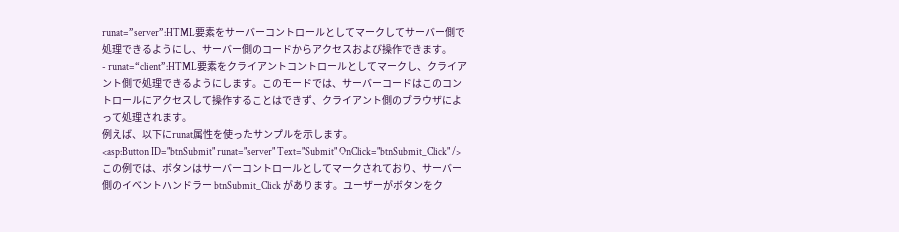runat=”server”:HTML要素をサーバーコントロールとしてマークしてサーバー側で処理できるようにし、サーバー側のコードからアクセスおよび操作できます。
- runat=“client”:HTML要素をクライアントコントロールとしてマークし、クライアント側で処理できるようにします。このモードでは、サーバーコードはこのコントロールにアクセスして操作することはできず、クライアント側のブラウザによって処理されます。
例えば、以下にrunat属性を使ったサンプルを示します。
<asp:Button ID="btnSubmit" runat="server" Text="Submit" OnClick="btnSubmit_Click" />
この例では、ボタンはサーバーコントロールとしてマークされており、サーバー側のイベントハンドラー btnSubmit_Click があります。ユーザーがボタンをク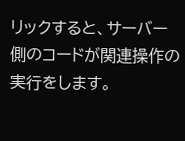リックすると、サーバー側のコードが関連操作の実行をします。